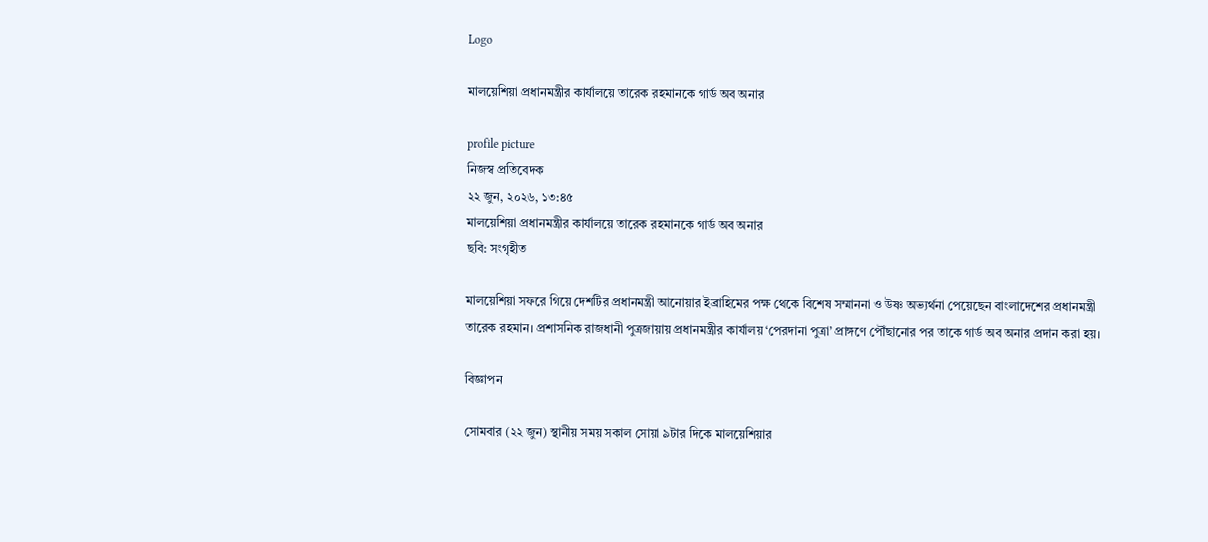Logo

মালয়েশিয়া প্রধানমন্ত্রীর কার্যালয়ে তারেক রহমানকে গার্ড অব অনার

profile picture
নিজস্ব প্রতিবেদক
২২ জুন, ২০২৬, ১৩:৪৫
মালয়েশিয়া প্রধানমন্ত্রীর কার্যালয়ে তারেক রহমানকে গার্ড অব অনার
ছবি: সংগৃহীত

মালয়েশিয়া সফরে গিয়ে দেশটির প্রধানমন্ত্রী আনোয়ার ইব্রাহিমের পক্ষ থেকে বিশেষ সম্মাননা ও উষ্ণ অভ্যর্থনা পেয়েছেন বাংলাদেশের প্রধানমন্ত্রী তারেক রহমান। প্রশাসনিক রাজধানী পুত্রজায়ায় প্রধানমন্ত্রীর কার্যালয় ‘পেরদানা পুত্রা’ প্রাঙ্গণে পৌঁছানোর পর তাকে গার্ড অব অনার প্রদান করা হয়।

বিজ্ঞাপন

সোমবার (২২ জুন) স্থানীয় সময় সকাল সোয়া ৯টার দিকে মালয়েশিয়ার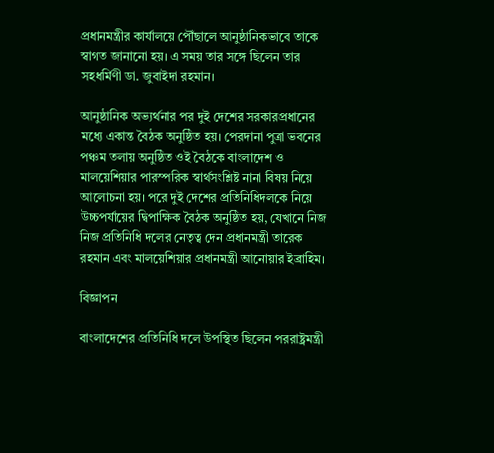প্রধানমন্ত্রীর কার্যালয়ে পৌঁছালে আনুষ্ঠানিকভাবে তাকে স্বাগত জানানো হয়। এ সময় তার সঙ্গে ছিলেন তার সহধর্মিণী ডা. জুবাইদা রহমান।

আনুষ্ঠানিক অভ্যর্থনার পর দুই দেশের সরকারপ্রধানের মধ্যে একান্ত বৈঠক অনুষ্ঠিত হয়। পেরদানা পুত্রা ভবনের পঞ্চম তলায় অনুষ্ঠিত ওই বৈঠকে বাংলাদেশ ও মালয়েশিয়ার পারস্পরিক স্বার্থসংশ্লিষ্ট নানা বিষয় নিয়ে আলোচনা হয়। পরে দুই দেশের প্রতিনিধিদলকে নিয়ে উচ্চপর্যায়ের দ্বিপাক্ষিক বৈঠক অনুষ্ঠিত হয়, যেখানে নিজ নিজ প্রতিনিধি দলের নেতৃত্ব দেন প্রধানমন্ত্রী তারেক রহমান এবং মালয়েশিয়ার প্রধানমন্ত্রী আনোয়ার ইব্রাহিম।

বিজ্ঞাপন

বাংলাদেশের প্রতিনিধি দলে উপস্থিত ছিলেন পররাষ্ট্রমন্ত্রী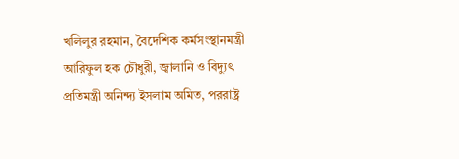খলিলুর রহমান, বৈদেশিক কর্মসংস্থানমন্ত্রী আরিফুল হক চৌধুরী, জ্বালানি ও বিদ্যুৎ প্রতিমন্ত্রী অনিন্দ্য ইসলাম অমিত, পররাষ্ট্র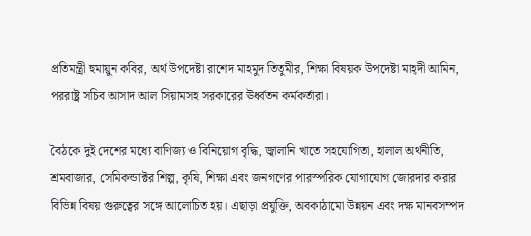প্রতিমন্ত্রী হুমায়ুন কবির, অর্থ উপদেষ্টা রাশেদ মাহমুদ তিতুমীর, শিক্ষা বিষয়ক উপদেষ্টা মাহ্দী আমিন, পররাষ্ট্র সচিব আসাদ আল সিয়ামসহ সরকারের ঊর্ধ্বতন কর্মকর্তারা।

বৈঠকে দুই দেশের মধ্যে বাণিজ্য ও বিনিয়োগ বৃদ্ধি, জ্বালানি খাতে সহযোগিতা, হালাল অর্থনীতি, শ্রমবাজার, সেমিকন্ডাক্টর শিল্প, কৃষি, শিক্ষা এবং জনগণের পারস্পরিক যোগাযোগ জোরদার করার বিভিন্ন বিষয় গুরুত্বের সঙ্গে আলোচিত হয়। এছাড়া প্রযুক্তি, অবকাঠামো উন্নয়ন এবং দক্ষ মানবসম্পদ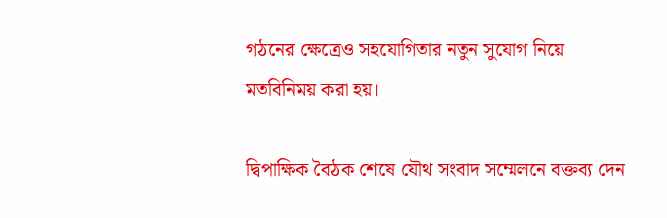গঠনের ক্ষেত্রেও সহযোগিতার নতুন সুযোগ নিয়ে মতবিনিময় করা হয়।

দ্বিপাক্ষিক বৈঠক শেষে যৌথ সংবাদ সম্মেলনে বক্তব্য দেন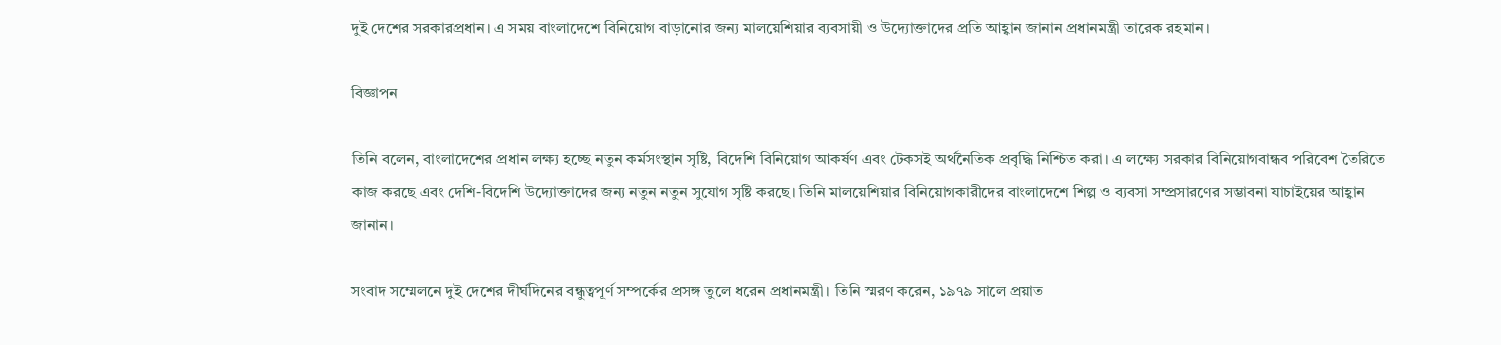দুই দেশের সরকারপ্রধান। এ সময় বাংলাদেশে বিনিয়োগ বাড়ানোর জন্য মালয়েশিয়ার ব্যবসায়ী ও উদ্যোক্তাদের প্রতি আহ্বান জানান প্রধানমন্ত্রী তারেক রহমান।

বিজ্ঞাপন

তিনি বলেন, বাংলাদেশের প্রধান লক্ষ্য হচ্ছে নতুন কর্মসংস্থান সৃষ্টি, বিদেশি বিনিয়োগ আকর্ষণ এবং টেকসই অর্থনৈতিক প্রবৃদ্ধি নিশ্চিত করা। এ লক্ষ্যে সরকার বিনিয়োগবান্ধব পরিবেশ তৈরিতে কাজ করছে এবং দেশি-বিদেশি উদ্যোক্তাদের জন্য নতুন নতুন সুযোগ সৃষ্টি করছে। তিনি মালয়েশিয়ার বিনিয়োগকারীদের বাংলাদেশে শিল্প ও ব্যবসা সম্প্রসারণের সম্ভাবনা যাচাইয়ের আহ্বান জানান।

সংবাদ সম্মেলনে দুই দেশের দীর্ঘদিনের বন্ধুত্বপূর্ণ সম্পর্কের প্রসঙ্গ তুলে ধরেন প্রধানমন্ত্রী। তিনি স্মরণ করেন, ১৯৭৯ সালে প্রয়াত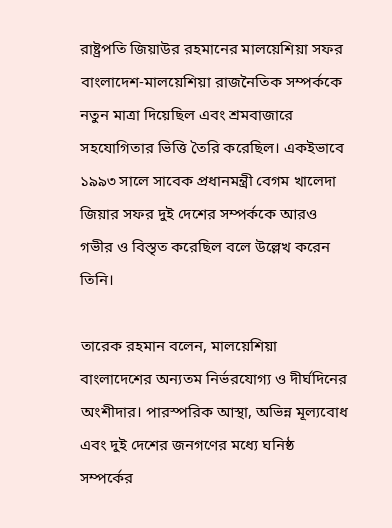রাষ্ট্রপতি জিয়াউর রহমানের মালয়েশিয়া সফর বাংলাদেশ-মালয়েশিয়া রাজনৈতিক সম্পর্ককে নতুন মাত্রা দিয়েছিল এবং শ্রমবাজারে সহযোগিতার ভিত্তি তৈরি করেছিল। একইভাবে ১৯৯৩ সালে সাবেক প্রধানমন্ত্রী বেগম খালেদা জিয়ার সফর দুই দেশের সম্পর্ককে আরও গভীর ও বিস্তৃত করেছিল বলে উল্লেখ করেন তিনি।

তারেক রহমান বলেন, মালয়েশিয়া বাংলাদেশের অন্যতম নির্ভরযোগ্য ও দীর্ঘদিনের অংশীদার। পারস্পরিক আস্থা, অভিন্ন মূল্যবোধ এবং দুই দেশের জনগণের মধ্যে ঘনিষ্ঠ সম্পর্কের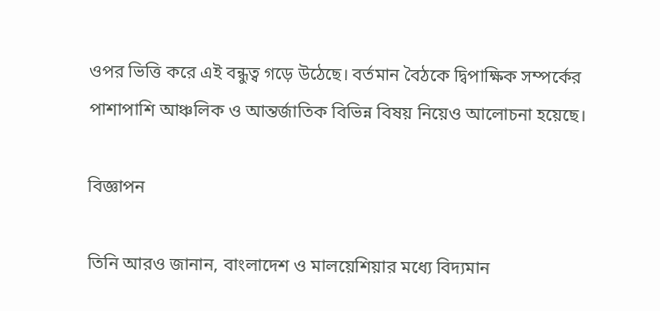ওপর ভিত্তি করে এই বন্ধুত্ব গড়ে উঠেছে। বর্তমান বৈঠকে দ্বিপাক্ষিক সম্পর্কের পাশাপাশি আঞ্চলিক ও আন্তর্জাতিক বিভিন্ন বিষয় নিয়েও আলোচনা হয়েছে।

বিজ্ঞাপন

তিনি আরও জানান, বাংলাদেশ ও মালয়েশিয়ার মধ্যে বিদ্যমান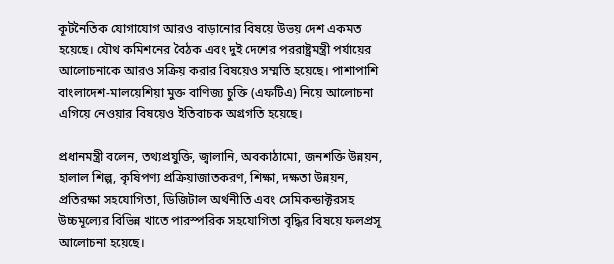কূটনৈতিক যোগাযোগ আরও বাড়ানোর বিষয়ে উভয় দেশ একমত হয়েছে। যৌথ কমিশনের বৈঠক এবং দুই দেশের পররাষ্ট্রমন্ত্রী পর্যায়ের আলোচনাকে আরও সক্রিয় করার বিষয়েও সম্মতি হয়েছে। পাশাপাশি বাংলাদেশ-মালয়েশিয়া মুক্ত বাণিজ্য চুক্তি (এফটিএ) নিয়ে আলোচনা এগিয়ে নেওয়ার বিষয়েও ইতিবাচক অগ্রগতি হয়েছে।

প্রধানমন্ত্রী বলেন, তথ্যপ্রযুক্তি, জ্বালানি, অবকাঠামো, জনশক্তি উন্নয়ন, হালাল শিল্প, কৃষিপণ্য প্রক্রিয়াজাতকরণ, শিক্ষা, দক্ষতা উন্নয়ন, প্রতিরক্ষা সহযোগিতা, ডিজিটাল অর্থনীতি এবং সেমিকন্ডাক্টরসহ উচ্চমূল্যের বিভিন্ন খাতে পারস্পরিক সহযোগিতা বৃদ্ধির বিষয়ে ফলপ্রসূ আলোচনা হয়েছে।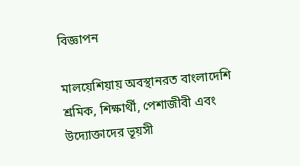বিজ্ঞাপন

মালয়েশিয়ায় অবস্থানরত বাংলাদেশি শ্রমিক, শিক্ষার্থী, পেশাজীবী এবং উদ্যোক্তাদের ভূয়সী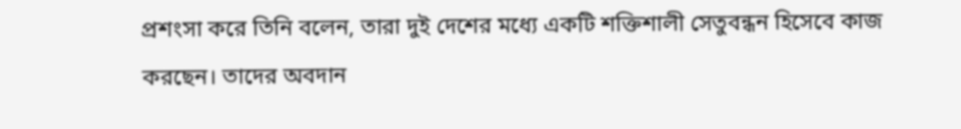প্রশংসা করে তিনি বলেন, তারা দুই দেশের মধ্যে একটি শক্তিশালী সেতুবন্ধন হিসেবে কাজ করছেন। তাদের অবদান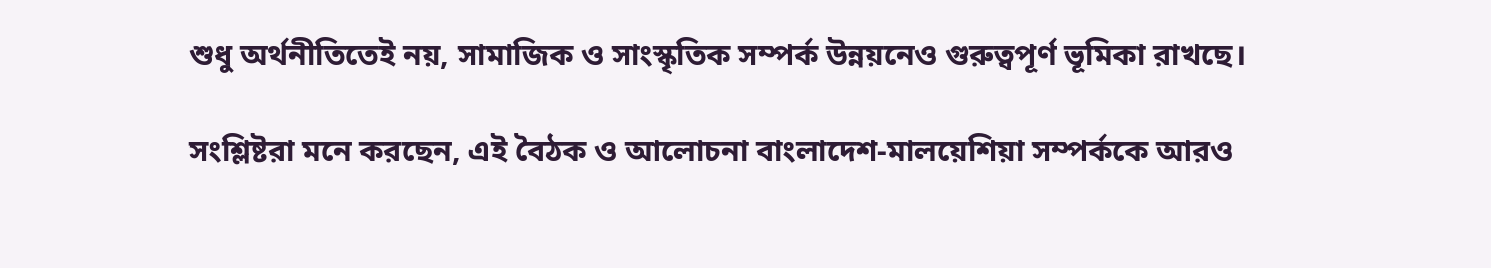শুধু অর্থনীতিতেই নয়, সামাজিক ও সাংস্কৃতিক সম্পর্ক উন্নয়নেও গুরুত্বপূর্ণ ভূমিকা রাখছে।

সংশ্লিষ্টরা মনে করছেন, এই বৈঠক ও আলোচনা বাংলাদেশ-মালয়েশিয়া সম্পর্ককে আরও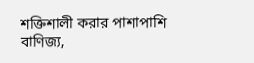শক্তিশালী করার পাশাপাশি বাণিজ্য,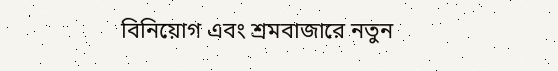বিনিয়োগ এবং শ্রমবাজারে নতুন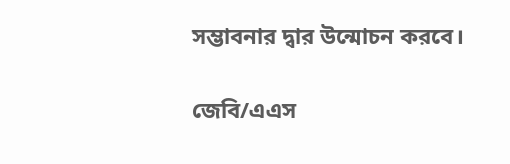সম্ভাবনার দ্বার উন্মোচন করবে।

জেবি/এএস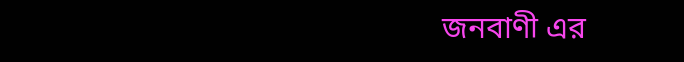জনবাণী এর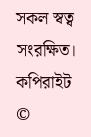সকল স্বত্ব সংরক্ষিত। কপিরাইট ©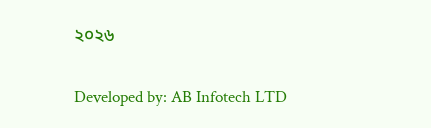২০২৬

Developed by: AB Infotech LTD